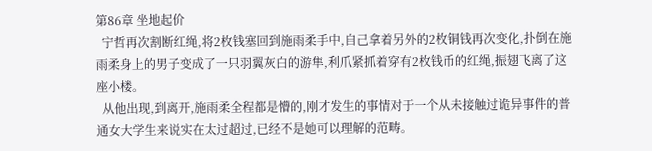第86章 坐地起价
  宁哲再次割断红绳,将2枚钱塞回到施雨柔手中,自己拿着另外的2枚铜钱再次变化,扑倒在施雨柔身上的男子变成了一只羽翼灰白的游隼,利爪紧抓着穿有2枚钱币的红绳,振翅飞离了这座小楼。
  从他出现,到离开,施雨柔全程都是懵的,刚才发生的事情对于一个从未接触过诡异事件的普通女大学生来说实在太过超过,已经不是她可以理解的范畴。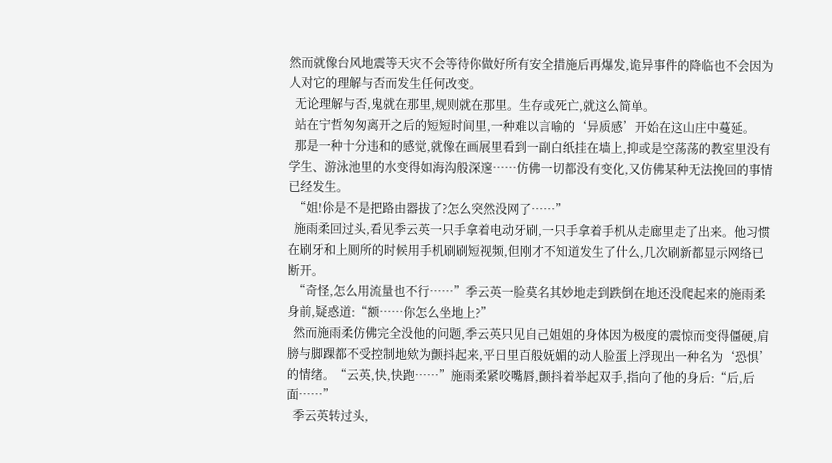然而就像台风地震等天灾不会等待你做好所有安全措施后再爆发,诡异事件的降临也不会因为人对它的理解与否而发生任何改变。
  无论理解与否,鬼就在那里,规则就在那里。生存或死亡,就这么简单。
  站在宁哲匆匆离开之后的短短时间里,一种难以言喻的‘异质感’开始在这山庄中蔓延。
  那是一种十分违和的感觉,就像在画展里看到一副白纸挂在墙上,抑或是空荡荡的教室里没有学生、游泳池里的水变得如海沟般深邃……仿佛一切都没有变化,又仿佛某种无法挽回的事情已经发生。
  “姐!伱是不是把路由器拔了?怎么突然没网了……”
  施雨柔回过头,看见季云英一只手拿着电动牙刷,一只手拿着手机从走廊里走了出来。他习惯在刷牙和上厕所的时候用手机刷刷短视频,但刚才不知道发生了什么,几次刷新都显示网络已断开。
  “奇怪,怎么用流量也不行……”季云英一脸莫名其妙地走到跌倒在地还没爬起来的施雨柔身前,疑惑道:“额……你怎么坐地上?”
  然而施雨柔仿佛完全没他的问题,季云英只见自己姐姐的身体因为极度的震惊而变得僵硬,肩膀与脚踝都不受控制地欸为颤抖起来,平日里百般妩媚的动人脸蛋上浮现出一种名为‘恐惧’的情绪。“云英,快,快跑……”施雨柔紧咬嘴唇,颤抖着举起双手,指向了他的身后:“后,后面……”
  季云英转过头,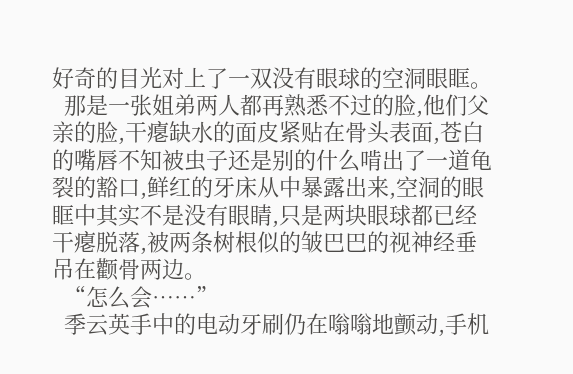好奇的目光对上了一双没有眼球的空洞眼眶。
  那是一张姐弟两人都再熟悉不过的脸,他们父亲的脸,干瘪缺水的面皮紧贴在骨头表面,苍白的嘴唇不知被虫子还是别的什么啃出了一道龟裂的豁口,鲜红的牙床从中暴露出来,空洞的眼眶中其实不是没有眼睛,只是两块眼球都已经干瘪脱落,被两条树根似的皱巴巴的视神经垂吊在颧骨两边。
  “怎么会……”
  季云英手中的电动牙刷仍在嗡嗡地颤动,手机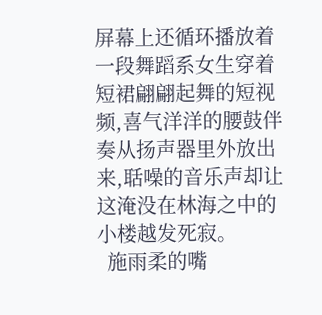屏幕上还循环播放着一段舞蹈系女生穿着短裙翩翩起舞的短视频,喜气洋洋的腰鼓伴奏从扬声器里外放出来,聒噪的音乐声却让这淹没在林海之中的小楼越发死寂。
  施雨柔的嘴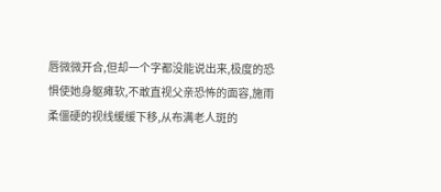唇微微开合,但却一个字都没能说出来,极度的恐惧使她身躯瘫软,不敢直视父亲恐怖的面容,施雨柔僵硬的视线缓缓下移,从布满老人斑的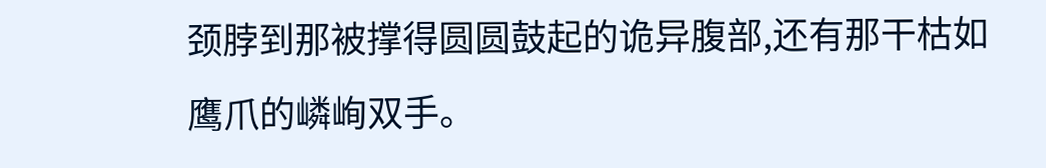颈脖到那被撑得圆圆鼓起的诡异腹部,还有那干枯如鹰爪的嶙峋双手。